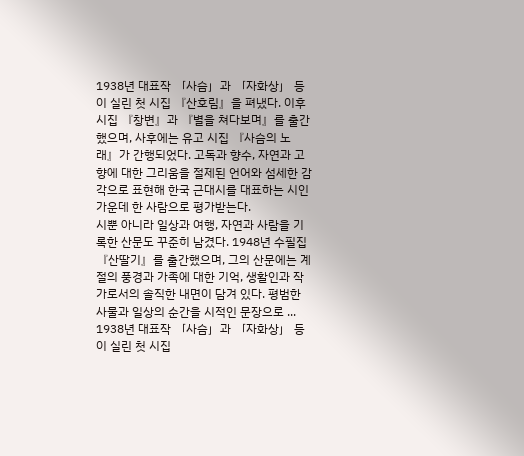1938년 대표작 「사슴」과 「자화상」 등이 실린 첫 시집 『산호림』을 펴냈다. 이후 시집 『창변』과 『별을 쳐다보며』를 출간했으며, 사후에는 유고 시집 『사슴의 노래』가 간행되었다. 고독과 향수, 자연과 고향에 대한 그리움을 절제된 언어와 섬세한 감각으로 표현해 한국 근대시를 대표하는 시인 가운데 한 사람으로 평가받는다.
시뿐 아니라 일상과 여행, 자연과 사람을 기록한 산문도 꾸준히 남겼다. 1948년 수필집 『산딸기』를 출간했으며, 그의 산문에는 계절의 풍경과 가족에 대한 기억, 생활인과 작가로서의 솔직한 내면이 담겨 있다. 평범한 사물과 일상의 순간을 시적인 문장으로 ...
1938년 대표작 「사슴」과 「자화상」 등이 실린 첫 시집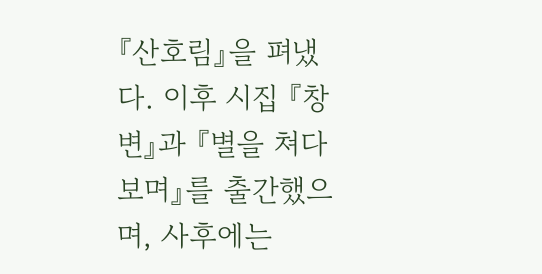『산호림』을 펴냈다. 이후 시집 『창변』과 『별을 쳐다보며』를 출간했으며, 사후에는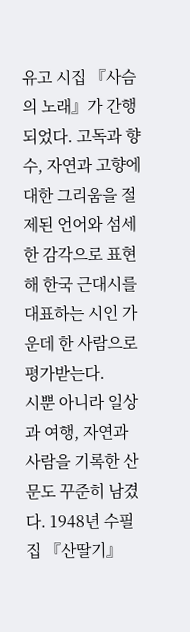유고 시집 『사슴의 노래』가 간행되었다. 고독과 향수, 자연과 고향에 대한 그리움을 절제된 언어와 섬세한 감각으로 표현해 한국 근대시를 대표하는 시인 가운데 한 사람으로 평가받는다.
시뿐 아니라 일상과 여행, 자연과 사람을 기록한 산문도 꾸준히 남겼다. 1948년 수필집 『산딸기』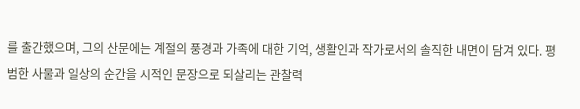를 출간했으며, 그의 산문에는 계절의 풍경과 가족에 대한 기억, 생활인과 작가로서의 솔직한 내면이 담겨 있다. 평범한 사물과 일상의 순간을 시적인 문장으로 되살리는 관찰력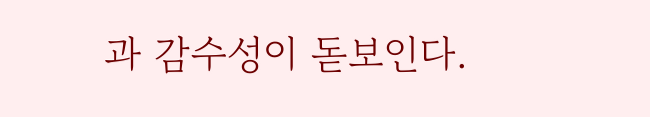과 감수성이 돋보인다.